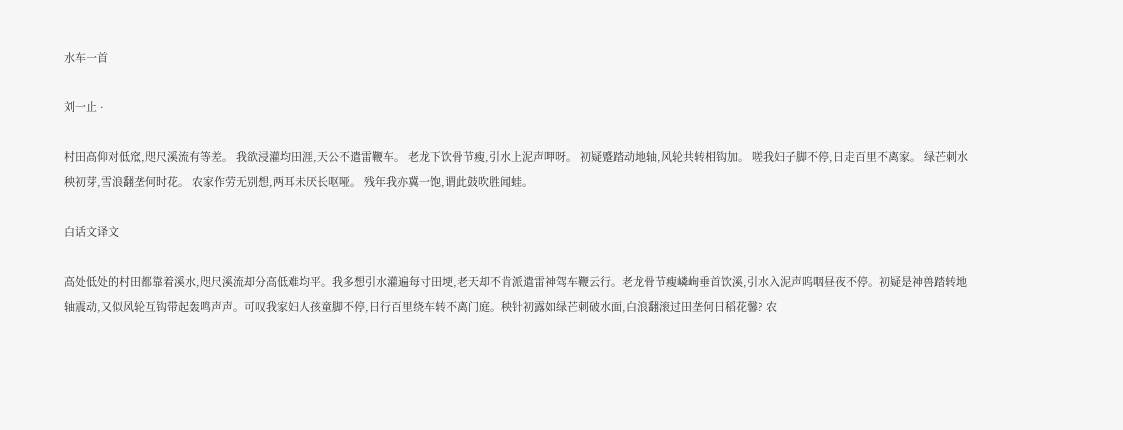水车一首

刘一止 ·

村田高仰对低窊,咫尺溪流有等差。 我欲浸灌均田涯,天公不遣雷鞭车。 老龙下饮骨节瘦,引水上泥声呷呀。 初疑蹙踏动地轴,风轮共转相钩加。 嗟我妇子脚不停,日走百里不离家。 绿芒刺水秧初芽,雪浪翻垄何时花。 农家作劳无别想,两耳未厌长呕哑。 残年我亦冀一饱,谓此鼓吹胜闻蛙。

白话文译文

高处低处的村田都靠着溪水,咫尺溪流却分高低难均平。我多想引水灌遍每寸田埂,老天却不肯派遣雷神驾车鞭云行。老龙骨节瘦嶙峋垂首饮溪,引水入泥声呜咽昼夜不停。初疑是神兽踏转地轴震动,又似风轮互钩带起轰鸣声声。可叹我家妇人孩童脚不停,日行百里绕车转不离门庭。秧针初露如绿芒刺破水面,白浪翻滚过田垄何日稻花馨? 农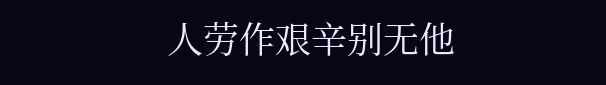人劳作艰辛别无他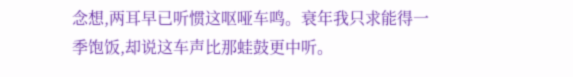念想,两耳早已听惯这呕哑车鸣。衰年我只求能得一季饱饭,却说这车声比那蛙鼓更中听。